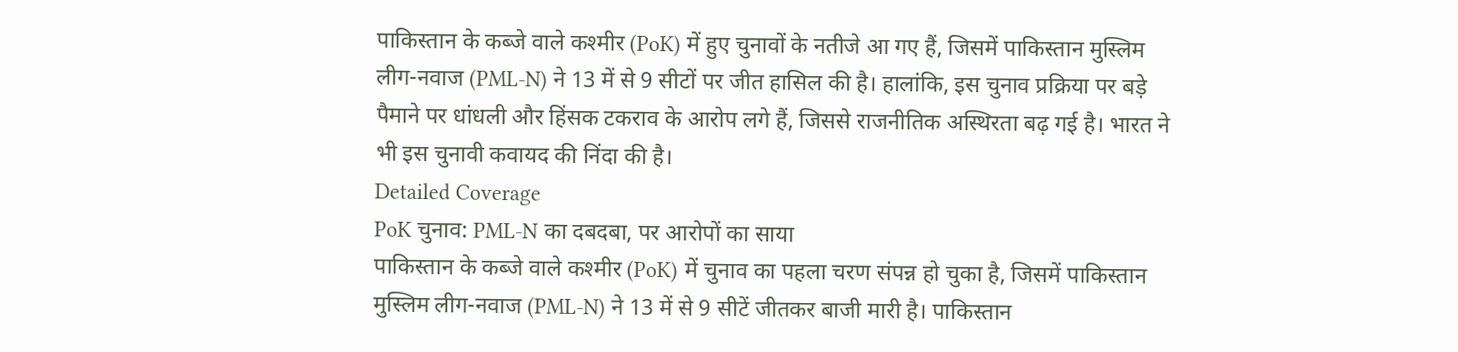पाकिस्तान के कब्जे वाले कश्मीर (PoK) में हुए चुनावों के नतीजे आ गए हैं, जिसमें पाकिस्तान मुस्लिम लीग-नवाज (PML-N) ने 13 में से 9 सीटों पर जीत हासिल की है। हालांकि, इस चुनाव प्रक्रिया पर बड़े पैमाने पर धांधली और हिंसक टकराव के आरोप लगे हैं, जिससे राजनीतिक अस्थिरता बढ़ गई है। भारत ने भी इस चुनावी कवायद की निंदा की है।
Detailed Coverage
PoK चुनाव: PML-N का दबदबा, पर आरोपों का साया
पाकिस्तान के कब्जे वाले कश्मीर (PoK) में चुनाव का पहला चरण संपन्न हो चुका है, जिसमें पाकिस्तान मुस्लिम लीग-नवाज (PML-N) ने 13 में से 9 सीटें जीतकर बाजी मारी है। पाकिस्तान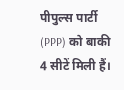पीपुल्स पार्टी (PPP) को बाकी 4 सीटें मिली हैं।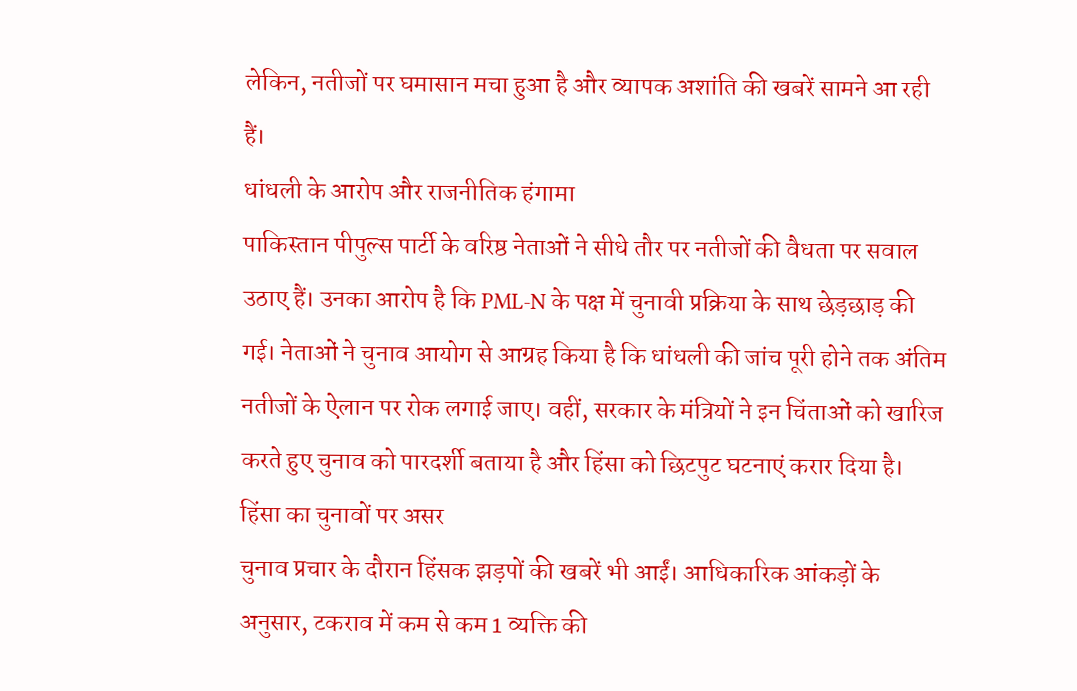लेकिन, नतीजों पर घमासान मचा हुआ है और व्यापक अशांति की खबरें सामने आ रही हैं।
धांधली के आरोप और राजनीतिक हंगामा
पाकिस्तान पीपुल्स पार्टी के वरिष्ठ नेताओं ने सीधे तौर पर नतीजों की वैधता पर सवाल उठाए हैं। उनका आरोप है कि PML-N के पक्ष में चुनावी प्रक्रिया के साथ छेड़छाड़ की गई। नेताओं ने चुनाव आयोग से आग्रह किया है कि धांधली की जांच पूरी होने तक अंतिम नतीजों के ऐलान पर रोक लगाई जाए। वहीं, सरकार के मंत्रियों ने इन चिंताओं को खारिज करते हुए चुनाव को पारदर्शी बताया है और हिंसा को छिटपुट घटनाएं करार दिया है।
हिंसा का चुनावों पर असर
चुनाव प्रचार के दौरान हिंसक झड़पों की खबरें भी आईं। आधिकारिक आंकड़ों के अनुसार, टकराव में कम से कम 1 व्यक्ति की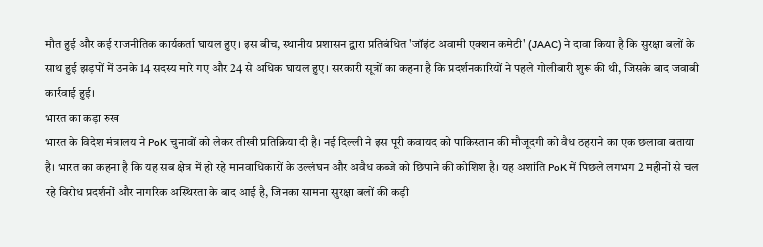मौत हुई और कई राजनीतिक कार्यकर्ता घायल हुए। इस बीच, स्थानीय प्रशासन द्वारा प्रतिबंधित 'जॉइंट अवामी एक्शन कमेटी' (JAAC) ने दावा किया है कि सुरक्षा बलों के साथ हुई झड़पों में उनके 14 सदस्य मारे गए और 24 से अधिक घायल हुए। सरकारी सूत्रों का कहना है कि प्रदर्शनकारियों ने पहले गोलीबारी शुरू की थी, जिसके बाद जवाबी कार्रवाई हुई।
भारत का कड़ा रुख
भारत के विदेश मंत्रालय ने PoK चुनावों को लेकर तीखी प्रतिक्रिया दी है। नई दिल्ली ने इस पूरी कवायद को पाकिस्तान की मौजूदगी को वैध ठहराने का एक छलावा बताया है। भारत का कहना है कि यह सब क्षेत्र में हो रहे मानवाधिकारों के उल्लंघन और अवैध कब्जे को छिपाने की कोशिश है। यह अशांति PoK में पिछले लगभग 2 महीनों से चल रहे विरोध प्रदर्शनों और नागरिक अस्थिरता के बाद आई है, जिनका सामना सुरक्षा बलों की कड़ी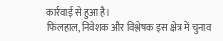कार्रवाई से हुआ है।
फिलहाल, निवेशक और विश्लेषक इस क्षेत्र में चुनाव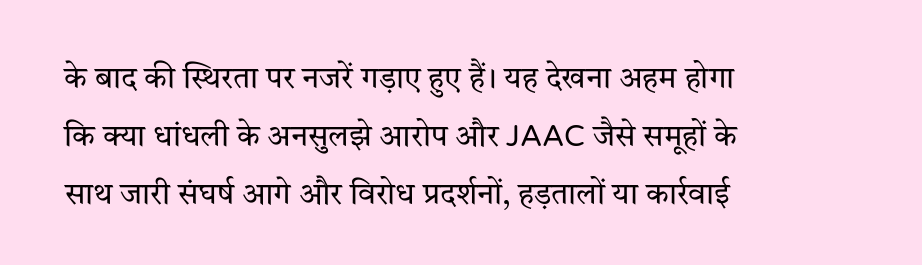के बाद की स्थिरता पर नजरें गड़ाए हुए हैं। यह देखना अहम होगा कि क्या धांधली के अनसुलझे आरोप और JAAC जैसे समूहों के साथ जारी संघर्ष आगे और विरोध प्रदर्शनों, हड़तालों या कार्रवाई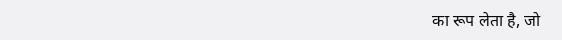का रूप लेता है, जो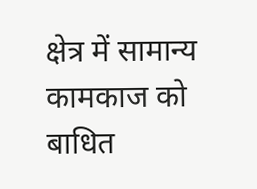क्षेत्र में सामान्य कामकाज को बाधित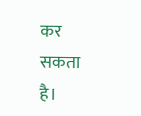कर सकता है।